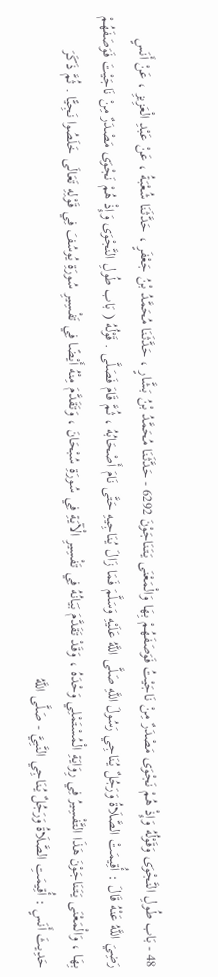48 - بَاب طُولِ النَّجْوَى وَقَوْلُهُ وَإِذْ هُمْ نَجْوَى مَصْدَرٌ مِنْ نَاجَيْتُ فَوَصَفَهُمْ بِهَا وَالْمَعْنَى يَتَنَاجَوْنَ 6292 - حَدَّثَنَا مُحَمَّدُ بْنُ بَشَّارٍ ، حَدَّثَنَا مُحَمَّدُ بْنُ جَعْفَرٍ ، حَدَّثَنَا شُعْبَةُ ، عَنْ عَبْدِ الْعَزِيزِ ، عَنْ أَنَسٍ رَضِيَ اللَّهُ عَنْهُ قَالَ : أُقِيمَتْ الصَّلَاةُ وَرَجُلٌ يُنَاجِي رَسُولَ اللَّهِ صَلَّى اللَّهُ عَلَيْهِ وَسَلَّمَ فَمَا زَالَ يُنَاجِيهِ حَتَّى نَامَ أَصْحَابُهُ ، ثُمَّ قَامَ فَصَلَّى . قَوْلُهُ ( بَاب طُولِ النَّجْوَى وَإِذْ هُمْ نَجْوَى مَصْدَرٌ مِنْ نَاجَيْتَ فَوَصَفَهُمْ بِهَا ، وَالْمَعْنَى يَتَنَاجَوْنَ هَذَا التَّفْسِيرُ فِي رِوَايَةِ الْمُسْتَمْلِي وَحْدَهُ ، وَقَدْ تَقَدَّمَ بَيَانُهُ فِي تَفْسِيرِ الْآيَةِ فِي سُورَةِ سُبْحَانَ ، وَتَقَدَّمَ مِنْهُ أَيْضًا فِي تَفْسِيرِ سُورَةِ يُوسُفَ فِي قَوْلِهِ تَعَالَى خَلَصُوا نَجِيًّا . ثُمَّ ذَكَرَ حَدِيثَ أَنَسٍ : أُقِيمَتِ الصَّلَاةُ وَرَجُلٌ يُنَاجِي النَّبِيَّ - صَلَّى اللَّهُ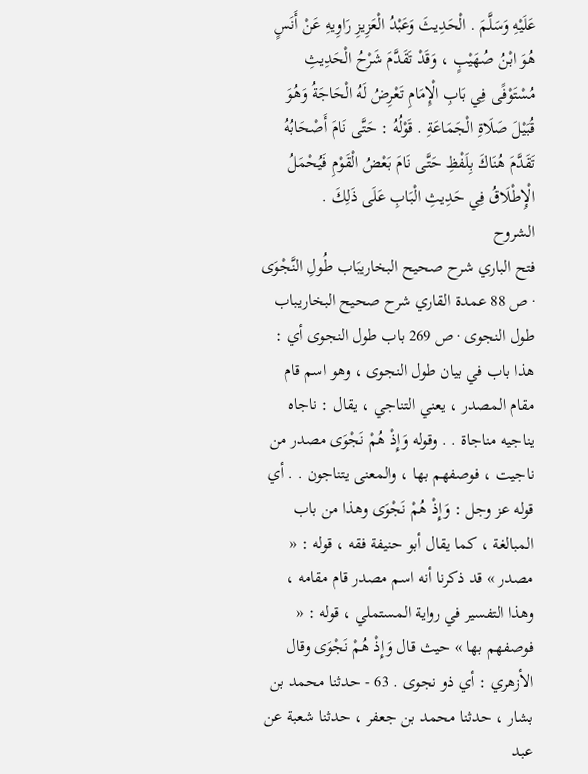عَلَيْهِ وَسَلَّمَ . الْحَدِيثَ وَعَبْدُ الْعَزِيزِ رَاوِيهِ عَنْ أَنَسٍ هُوَ ابْنُ صُهَيْبٍ ، وَقَدْ تَقَدَّمَ شَرْحُ الْحَدِيثِ مُسْتَوْفًى فِي بَابِ الْإِمَامِ تَعْرِضُ لَهُ الْحَاجَةُ وَهُوَ قُبَيْلَ صَلَاةِ الْجَمَاعَةِ . قَوْلُهُ : حَتَّى نَامَ أَصْحَابُهُ تَقَدَّمَ هُنَاكَ بِلَفْظِ حَتَّى نَامَ بَعْضُ الْقَوْمِ فَيُحْمَلُ الْإِطْلَاقُ فِي حَدِيثِ الْبَابِ عَلَى ذَلِكَ .
الشروح
فتح الباري شرح صحيح البخاريبَاب طُولِ النَّجْوَى · ص 88 عمدة القاري شرح صحيح البخاريباب طول النجوى · ص 269 باب طول النجوى أي : هذا باب في بيان طول النجوى ، وهو اسم قام مقام المصدر ، يعني التناجي ، يقال : ناجاه يناجيه مناجاة . . وقوله وَإِذْ هُمْ نَجْوَى مصدر من ناجيت ، فوصفهم بها ، والمعنى يتناجون . . أي قوله عز وجل : وَإِذْ هُمْ نَجْوَى وهذا من باب المبالغة ، كما يقال أبو حنيفة فقه ، قوله : « مصدر » قد ذكرنا أنه اسم مصدر قام مقامه ، وهذا التفسير في رواية المستملي ، قوله : « فوصفهم بها » حيث قال وَإِذْ هُمْ نَجْوَى وقال الأزهري : أي ذو نجوى . 63 - حدثنا محمد بن بشار ، حدثنا محمد بن جعفر ، حدثنا شعبة عن عبد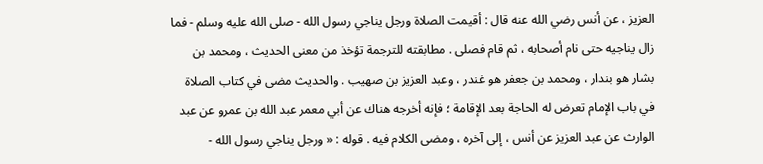العزيز ، عن أنس رضي الله عنه قال : أقيمت الصلاة ورجل يناجي رسول الله - صلى الله عليه وسلم - فما زال يناجيه حتى نام أصحابه ، ثم قام فصلى . مطابقته للترجمة تؤخذ من معنى الحديث ، ومحمد بن بشار هو بندار ، ومحمد بن جعفر هو غندر ، وعبد العزيز بن صهيب . والحديث مضى في كتاب الصلاة في باب الإمام تعرض له الحاجة بعد الإقامة ؛ فإنه أخرجه هناك عن أبي معمر عبد الله بن عمرو عن عبد الوارث عن عبد العزيز عن أنس ، إلى آخره ، ومضى الكلام فيه . قوله : « ورجل يناجي رسول الله -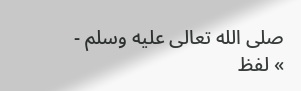صلى الله تعالى عليه وسلم - » لفظ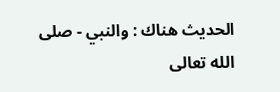الحديث هناك : والنبي - صلى الله تعالى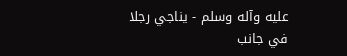عليه وآله وسلم - يناجي رجلا في جانب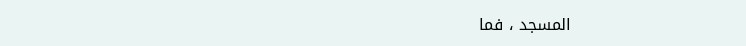المسجد ، فما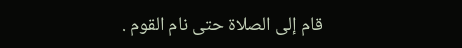قام إلى الصلاة حتى نام القوم .